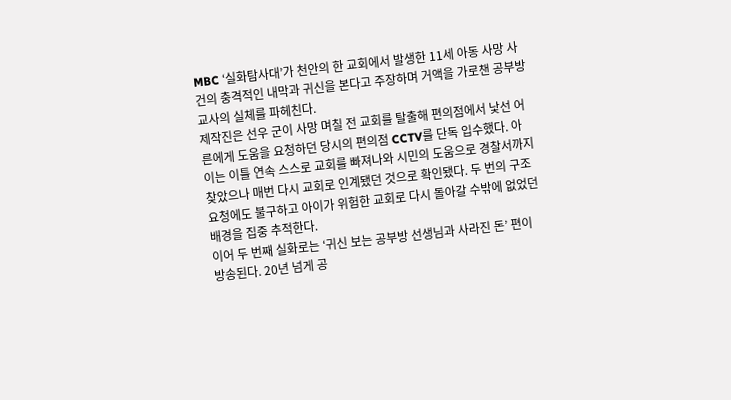MBC ‘실화탐사대’가 천안의 한 교회에서 발생한 11세 아동 사망 사건의 충격적인 내막과 귀신을 본다고 주장하며 거액을 가로챈 공부방 교사의 실체를 파헤친다.
제작진은 선우 군이 사망 며칠 전 교회를 탈출해 편의점에서 낯선 어른에게 도움을 요청하던 당시의 편의점 CCTV를 단독 입수했다. 아이는 이틀 연속 스스로 교회를 빠져나와 시민의 도움으로 경찰서까지 찾았으나 매번 다시 교회로 인계됐던 것으로 확인됐다. 두 번의 구조 요청에도 불구하고 아이가 위험한 교회로 다시 돌아갈 수밖에 없었던 배경을 집중 추적한다.
이어 두 번째 실화로는 ‘귀신 보는 공부방 선생님과 사라진 돈’ 편이 방송된다. 20년 넘게 공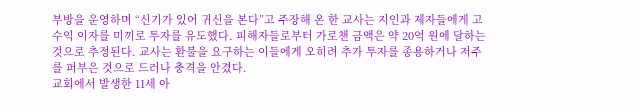부방을 운영하며 “신기가 있어 귀신을 본다”고 주장해 온 한 교사는 지인과 제자들에게 고수익 이자를 미끼로 투자를 유도했다. 피해자들로부터 가로챈 금액은 약 20억 원에 달하는 것으로 추정된다. 교사는 환불을 요구하는 이들에게 오히려 추가 투자를 종용하거나 저주를 퍼부은 것으로 드러나 충격을 안겼다.
교회에서 발생한 11세 아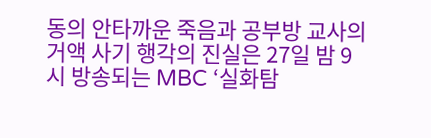동의 안타까운 죽음과 공부방 교사의 거액 사기 행각의 진실은 27일 밤 9시 방송되는 MBC ‘실화탐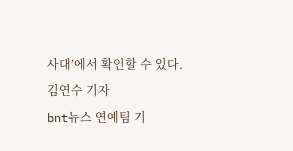사대’에서 확인할 수 있다.
김연수 기자
bnt뉴스 연예팀 기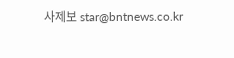사제보 star@bntnews.co.kr